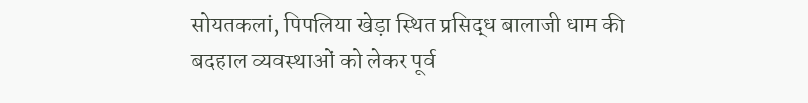सोयतकलां, पिपलिया खेड़ा स्थित प्रसिद्ध बालाजी धाम की बदहाल व्यवस्थाओं को लेकर पूर्व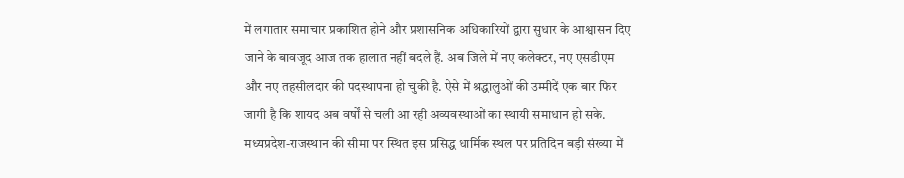में लगातार समाचार प्रकाशित होने और प्रशासनिक अधिकारियों द्वारा सुधार के आश्वासन दिए जाने के बावजूद आज तक हालात नहीं बदले हैं. अब जिले में नए कलेक्टर, नए एसडीएम और नए तहसीलदार की पदस्थापना हो चुकी है. ऐसे में श्रद्धालुओं की उम्मीदें एक बार फिर जागी है कि शायद अब वर्षों से चली आ रही अव्यवस्थाओं का स्थायी समाधान हो सके.
मध्यप्रदेश-राजस्थान की सीमा पर स्थित इस प्रसिद्ध धार्मिक स्थल पर प्रतिदिन बड़ी संख्या में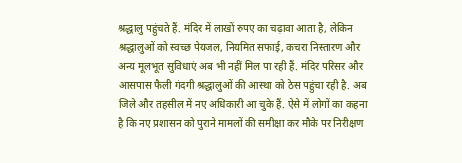श्रद्धालु पहुंचते हैं. मंदिर में लाखों रुपए का चढ़ावा आता है, लेकिन श्रद्धालुओं को स्वच्छ पेयजल, नियमित सफाई, कचरा निस्तारण और अन्य मूलभूत सुविधाएं अब भी नहीं मिल पा रही हैं. मंदिर परिसर और आसपास फैली गंदगी श्रद्धालुओं की आस्था को ठेस पहुंचा रही है. अब जिले और तहसील में नए अधिकारी आ चुके हैं. ऐसे में लोगों का कहना है कि नए प्रशासन को पुराने मामलों की समीक्षा कर मौके पर निरीक्षण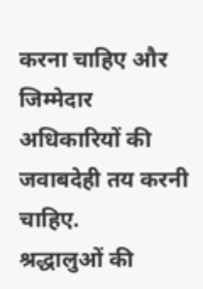करना चाहिए और जिम्मेदार अधिकारियों की जवाबदेही तय करनी चाहिए.
श्रद्धालुओं की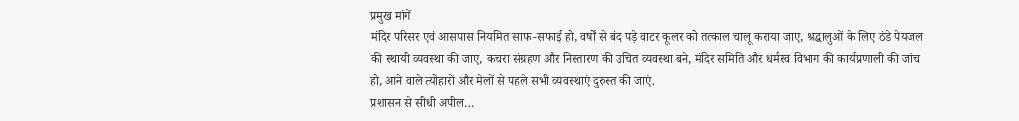प्रमुख मांगें
मंदिर परिसर एवं आसपास नियमित साफ-सफाई हो, वर्षों से बंद पड़े वाटर कूलर को तत्काल चालू कराया जाए, श्रद्धालुओं के लिए ठंडे पेयजल की स्थायी व्यवस्था की जाए, कचरा संग्रहण और निस्तारण की उचित व्यवस्था बने, मंदिर समिति और धर्मस्व विभाग की कार्यप्रणाली की जांच हो, आने वाले त्योहारों और मेलों से पहले सभी व्यवस्थाएं दुरुस्त की जाएं.
प्रशासन से सीधी अपील…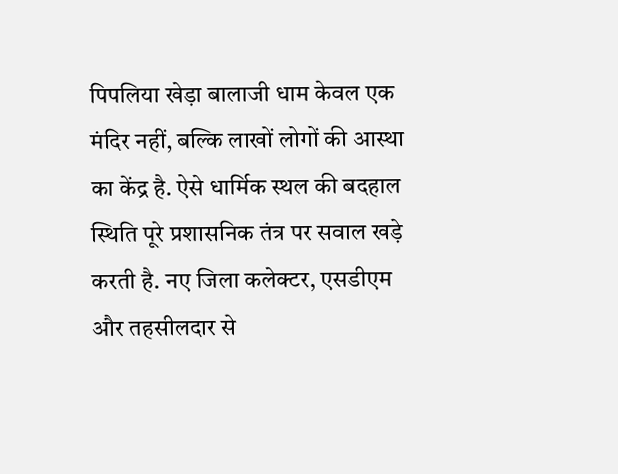पिपलिया खेड़ा बालाजी धाम केवल एक मंदिर नहीं, बल्कि लाखों लोगों की आस्था का केंद्र है. ऐसे धार्मिक स्थल की बदहाल स्थिति पूरे प्रशासनिक तंत्र पर सवाल खड़े करती है. नए जिला कलेक्टर, एसडीएम और तहसीलदार से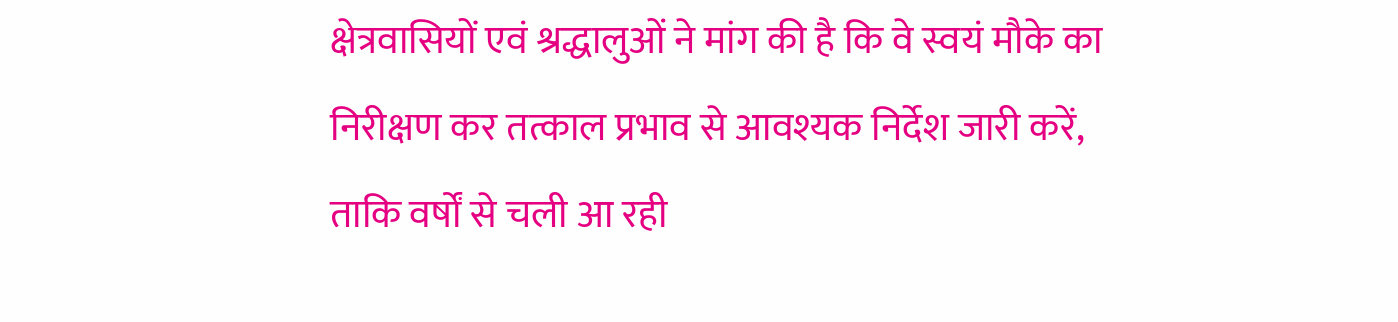क्षेत्रवासियों एवं श्रद्धालुओं ने मांग की है कि वे स्वयं मौके का निरीक्षण कर तत्काल प्रभाव से आवश्यक निर्देश जारी करें, ताकि वर्षों से चली आ रही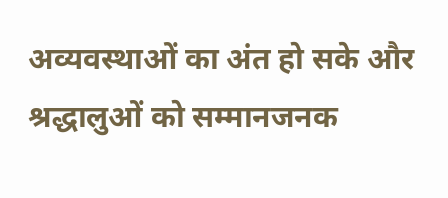अव्यवस्थाओं का अंत हो सके और श्रद्धालुओं को सम्मानजनक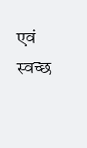एवं स्वच्छ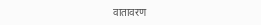वातावरण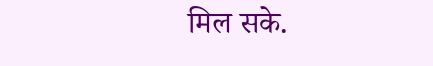मिल सके.